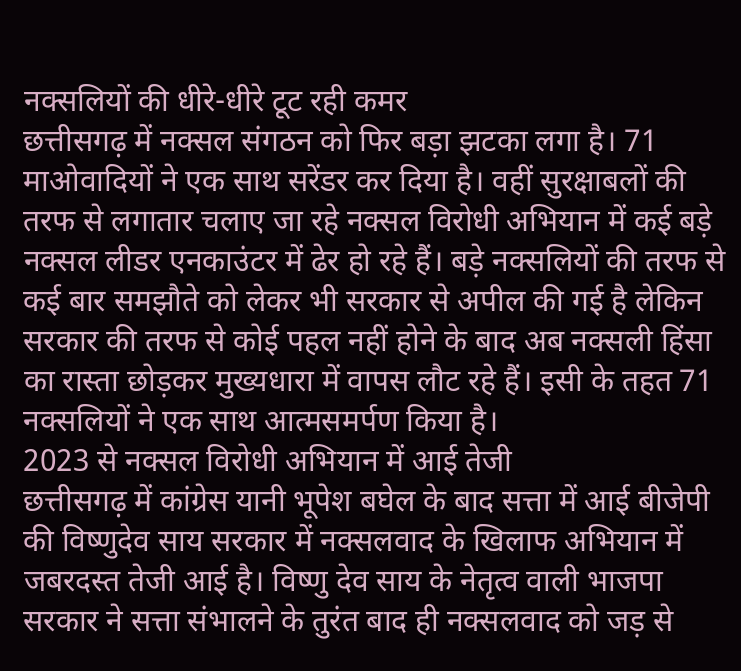नक्सलियों की धीरे-धीरे टूट रही कमर
छत्तीसगढ़ में नक्सल संगठन को फिर बड़ा झटका लगा है। 71 माओवादियों ने एक साथ सरेंडर कर दिया है। वहीं सुरक्षाबलों की तरफ से लगातार चलाए जा रहे नक्सल विरोधी अभियान में कई बड़े नक्सल लीडर एनकाउंटर में ढेर हो रहे हैं। बड़े नक्सलियों की तरफ से कई बार समझौते को लेकर भी सरकार से अपील की गई है लेकिन सरकार की तरफ से कोई पहल नहीं होने के बाद अब नक्सली हिंसा का रास्ता छोड़कर मुख्यधारा में वापस लौट रहे हैं। इसी के तहत 71 नक्सलियों ने एक साथ आत्मसमर्पण किया है।
2023 से नक्सल विरोधी अभियान में आई तेजी
छत्तीसगढ़ में कांग्रेस यानी भूपेश बघेल के बाद सत्ता में आई बीजेपी की विष्णुदेव साय सरकार में नक्सलवाद के खिलाफ अभियान में जबरदस्त तेजी आई है। विष्णु देव साय के नेतृत्व वाली भाजपा सरकार ने सत्ता संभालने के तुरंत बाद ही नक्सलवाद को जड़ से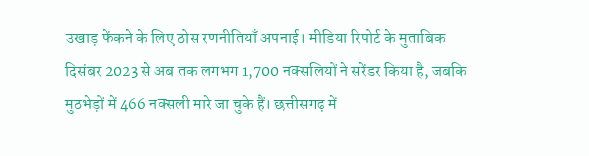उखाड़ फेंकने के लिए ठोस रणनीतियाँ अपनाई। मीडिया रिपोर्ट के मुताबिक दिसंबर 2023 से अब तक लगभग 1,700 नक्सलियों ने सरेंडर किया है, जबकि मुठभेड़ों में 466 नक्सली मारे जा चुके हैं। छत्तीसगढ़ में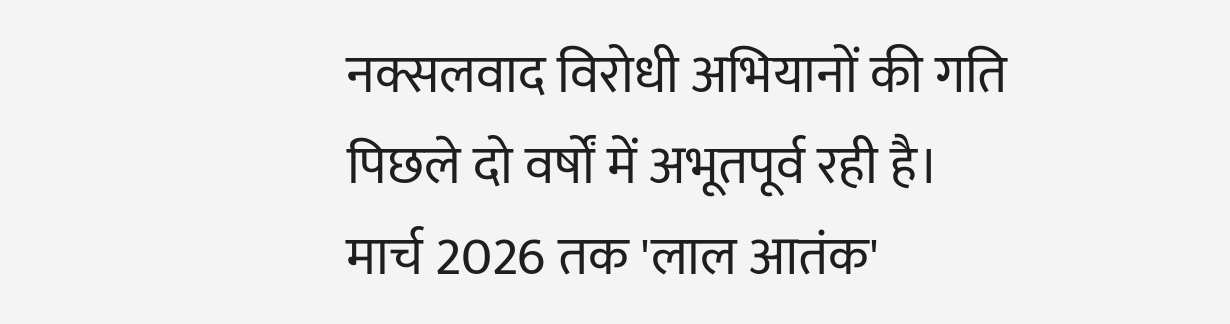नक्सलवाद विरोधी अभियानों की गति पिछले दो वर्षों में अभूतपूर्व रही है।
मार्च 2026 तक 'लाल आतंक'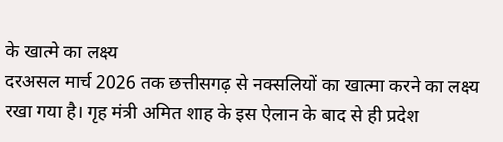के खात्मे का लक्ष्य
दरअसल मार्च 2026 तक छत्तीसगढ़ से नक्सलियों का खात्मा करने का लक्ष्य रखा गया है। गृह मंत्री अमित शाह के इस ऐलान के बाद से ही प्रदेश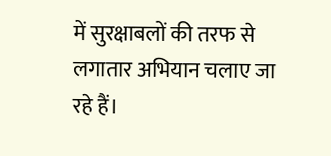में सुरक्षाबलों की तरफ से लगातार अभियान चलाए जा रहे हैं।